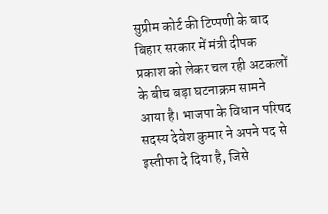सुप्रीम कोर्ट की टिप्पणी के बाद बिहार सरकार में मंत्री दीपक प्रकाश को लेकर चल रही अटकलों के बीच बड़ा घटनाक्रम सामने आया है। भाजपा के विधान परिषद सदस्य देवेश कुमार ने अपने पद से इस्तीफा दे दिया है, जिसे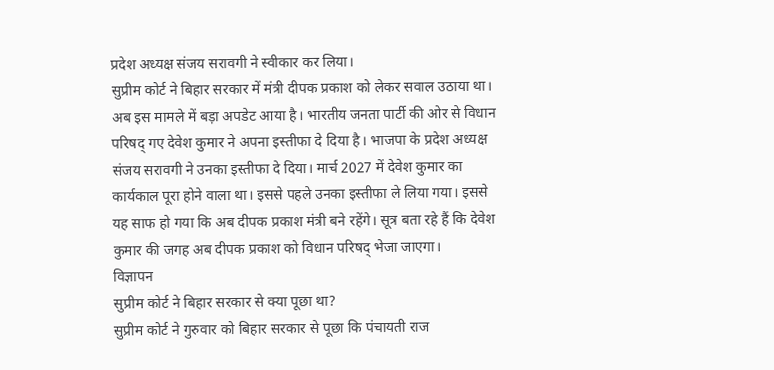प्रदेश अध्यक्ष संजय सरावगी ने स्वीकार कर लिया।
सुप्रीम कोर्ट ने बिहार सरकार में मंत्री दीपक प्रकाश को लेकर सवाल उठाया था। अब इस मामले में बड़ा अपडेट आया है। भारतीय जनता पार्टी की ओर से विधान परिषद् गए देवेश कुमार ने अपना इस्तीफा दे दिया है। भाजपा के प्रदेश अध्यक्ष संजय सरावगी ने उनका इस्तीफा दे दिया। मार्च 2027 में देवेश कुमार का कार्यकाल पूरा होने वाला था। इससे पहले उनका इस्तीफा ले लिया गया। इससे यह साफ हो गया कि अब दीपक प्रकाश मंत्री बने रहेंगे। सूत्र बता रहे हैं कि देवेश कुमार की जगह अब दीपक प्रकाश को विधान परिषद् भेजा जाएगा।
विज्ञापन
सुप्रीम कोर्ट ने बिहार सरकार से क्या पूछा था?
सुप्रीम कोर्ट ने गुरुवार को बिहार सरकार से पूछा कि पंचायती राज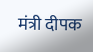मंत्री दीपक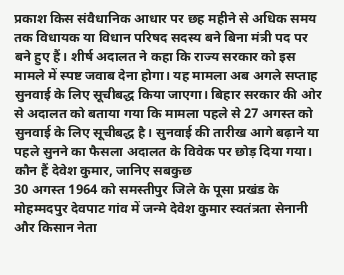प्रकाश किस संवैधानिक आधार पर छह महीने से अधिक समय तक विधायक या विधान परिषद सदस्य बने बिना मंत्री पद पर बने हुए हैं। शीर्ष अदालत ने कहा कि राज्य सरकार को इस मामले में स्पष्ट जवाब देना होगा। यह मामला अब अगले सप्ताह सुनवाई के लिए सूचीबद्ध किया जाएगा। बिहार सरकार की ओर से अदालत को बताया गया कि मामला पहले से 27 अगस्त को सुनवाई के लिए सूचीबद्ध है। सुनवाई की तारीख आगे बढ़ाने या पहले सुनने का फैसला अदालत के विवेक पर छोड़ दिया गया।
कौन हैं देवेश कुमार, जानिए सबकुछ
30 अगस्त 1964 को समस्तीपुर जिले के पूसा प्रखंड के मोहम्मदपुर देवपाट गांव में जन्मे देवेश कुमार स्वतंत्रता सेनानी और किसान नेता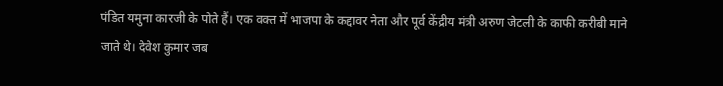पंडित यमुना कारजी के पोते हैं। एक वक्त में भाजपा के कद्दावर नेता और पूर्व केंद्रीय मंत्री अरुण जेटली के काफी करीबी माने जाते थे। देवेश कुमार जब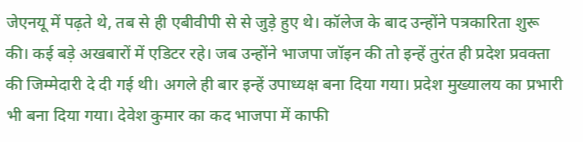जेएनयू में पढ़ते थे, तब से ही एबीवीपी से से जुड़े हुए थे। कॉलेज के बाद उन्होंने पत्रकारिता शुरू की। कई बड़े अखबारों में एडिटर रहे। जब उन्होंने भाजपा जॉइन की तो इन्हें तुरंत ही प्रदेश प्रवक्ता की जिम्मेदारी दे दी गई थी। अगले ही बार इन्हें उपाध्यक्ष बना दिया गया। प्रदेश मुख्यालय का प्रभारी भी बना दिया गया। देवेश कुमार का कद भाजपा में काफी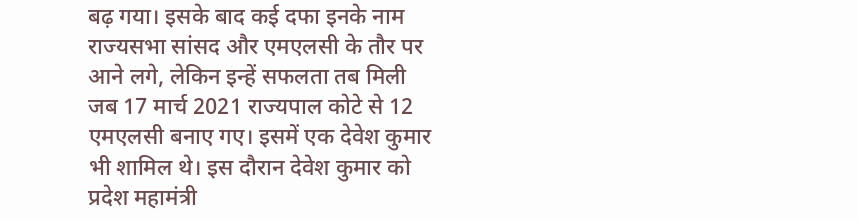बढ़ गया। इसके बाद कई दफा इनके नाम राज्यसभा सांसद और एमएलसी के तौर पर आने लगे, लेकिन इन्हें सफलता तब मिली जब 17 मार्च 2021 राज्यपाल कोटे से 12 एमएलसी बनाए गए। इसमें एक देवेश कुमार भी शामिल थे। इस दौरान देवेश कुमार को प्रदेश महामंत्री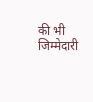की भी जिम्मेदारी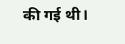की गई थी।